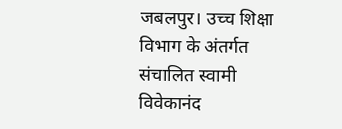जबलपुर। उच्च शिक्षा विभाग के अंतर्गत संचालित स्वामी विवेकानंद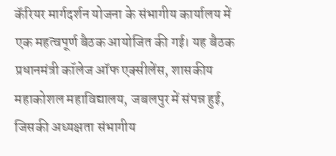कॅरियर मार्गदर्शन योजना के संभागीय कार्यालय में एक महत्वपूर्ण बैठक आयोजित की गई। यह बैठक प्रधानमंत्री कॉलेज ऑफ एक्सीलेंस, शासकीय महाकोशल महाविद्यालय, जबलपुर में संपन्न हुई, जिसकी अध्यक्षता संभागीय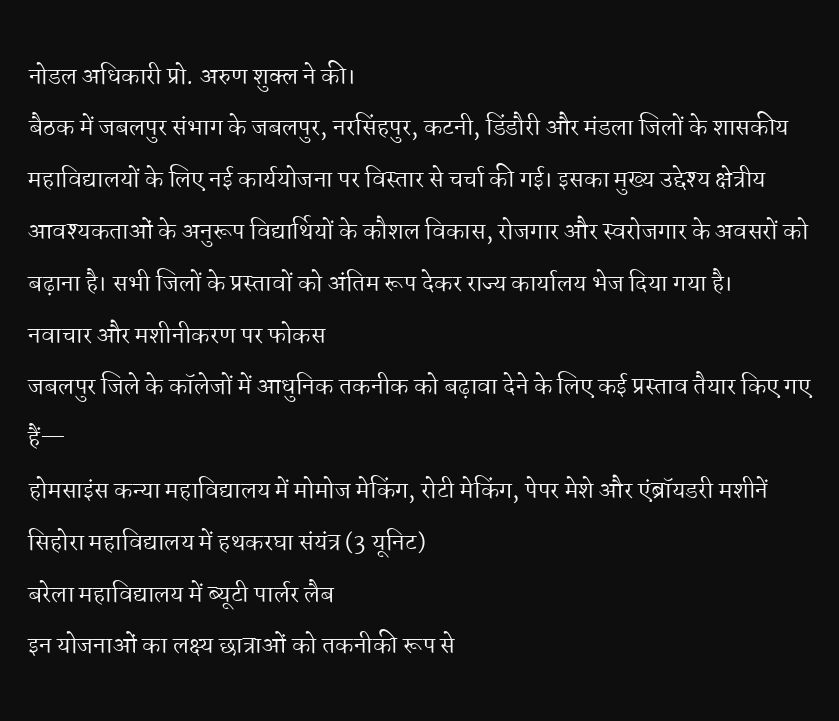नोडल अधिकारी प्रो. अरुण शुक्ल ने की।
बैठक में जबलपुर संभाग के जबलपुर, नरसिंहपुर, कटनी, डिंडौरी और मंडला जिलों के शासकीय महाविद्यालयों के लिए नई कार्ययोजना पर विस्तार से चर्चा की गई। इसका मुख्य उद्देश्य क्षेत्रीय आवश्यकताओं के अनुरूप विद्यार्थियों के कौशल विकास, रोजगार और स्वरोजगार के अवसरों को बढ़ाना है। सभी जिलों के प्रस्तावों को अंतिम रूप देकर राज्य कार्यालय भेज दिया गया है।
नवाचार और मशीनीकरण पर फोकस
जबलपुर जिले के कॉलेजों में आधुनिक तकनीक को बढ़ावा देने के लिए कई प्रस्ताव तैयार किए गए हैं—
होमसाइंस कन्या महाविद्यालय में मोमोज मेकिंग, रोटी मेकिंग, पेपर मेशे और एंब्रॉयडरी मशीनें
सिहोरा महाविद्यालय में हथकरघा संयंत्र (3 यूनिट)
बरेला महाविद्यालय में ब्यूटी पार्लर लैब
इन योजनाओं का लक्ष्य छात्राओं को तकनीकी रूप से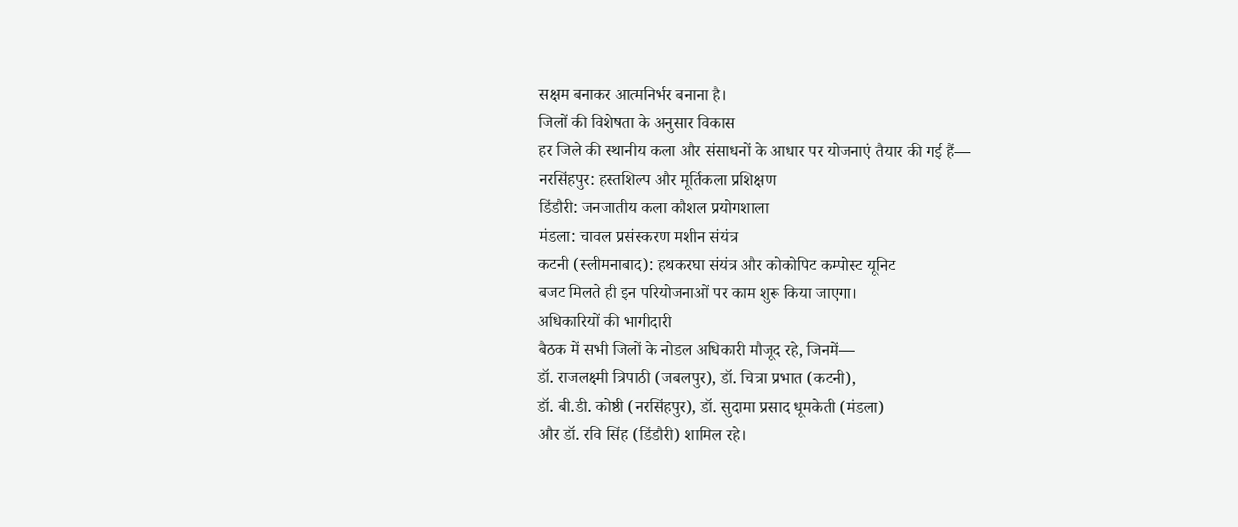सक्षम बनाकर आत्मनिर्भर बनाना है।
जिलों की विशेषता के अनुसार विकास
हर जिले की स्थानीय कला और संसाधनों के आधार पर योजनाएं तैयार की गई हैं—
नरसिंहपुर: हस्तशिल्प और मूर्तिकला प्रशिक्षण
डिंडौरी: जनजातीय कला कौशल प्रयोगशाला
मंडला: चावल प्रसंस्करण मशीन संयंत्र
कटनी (स्लीमनाबाद): हथकरघा संयंत्र और कोकोपिट कम्पोस्ट यूनिट
बजट मिलते ही इन परियोजनाओं पर काम शुरू किया जाएगा।
अधिकारियों की भागीदारी
बैठक में सभी जिलों के नोडल अधिकारी मौजूद रहे, जिनमें—
डॉ. राजलक्ष्मी त्रिपाठी (जबलपुर), डॉ. चित्रा प्रभात (कटनी),
डॉ. बी.डी. कोष्ठी (नरसिंहपुर), डॉ. सुदामा प्रसाद धूमकेती (मंडला)
और डॉ. रवि सिंह (डिंडौरी) शामिल रहे।